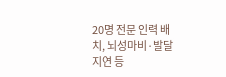20명 전문 인력 배치, 뇌성마비·발달지연 등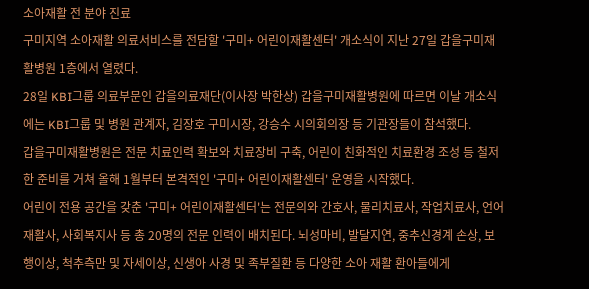소아재활 전 분야 진료
구미지역 소아재활 의료서비스를 전담할 '구미+ 어린이재활센터' 개소식이 지난 27일 갑을구미재활병원 1층에서 열렸다.
28일 KBI그룹 의료부문인 갑을의료재단(이사장 박한상) 갑을구미재활병원에 따르면 이날 개소식에는 KBI그룹 및 병원 관계자, 김장호 구미시장, 강승수 시의회의장 등 기관장들이 참석했다.
갑을구미재활병원은 전문 치료인력 확보와 치료장비 구축, 어린이 친화적인 치료환경 조성 등 철저한 준비를 거쳐 올해 1월부터 본격적인 '구미+ 어린이재활센터' 운영을 시작했다.
어린이 전용 공간을 갖춘 '구미+ 어린이재활센터'는 전문의와 간호사, 물리치료사, 작업치료사, 언어재활사, 사회복지사 등 총 20명의 전문 인력이 배치된다. 뇌성마비, 발달지연, 중추신경계 손상, 보행이상, 척추측만 및 자세이상, 신생아 사경 및 족부질환 등 다양한 소아 재활 환아들에게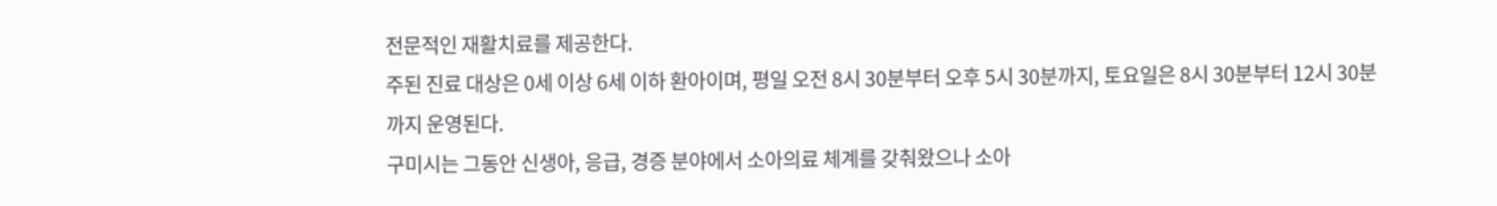전문적인 재활치료를 제공한다.
주된 진료 대상은 0세 이상 6세 이하 환아이며, 평일 오전 8시 30분부터 오후 5시 30분까지, 토요일은 8시 30분부터 12시 30분까지 운영된다.
구미시는 그동안 신생아, 응급, 경증 분야에서 소아의료 체계를 갖춰왔으나 소아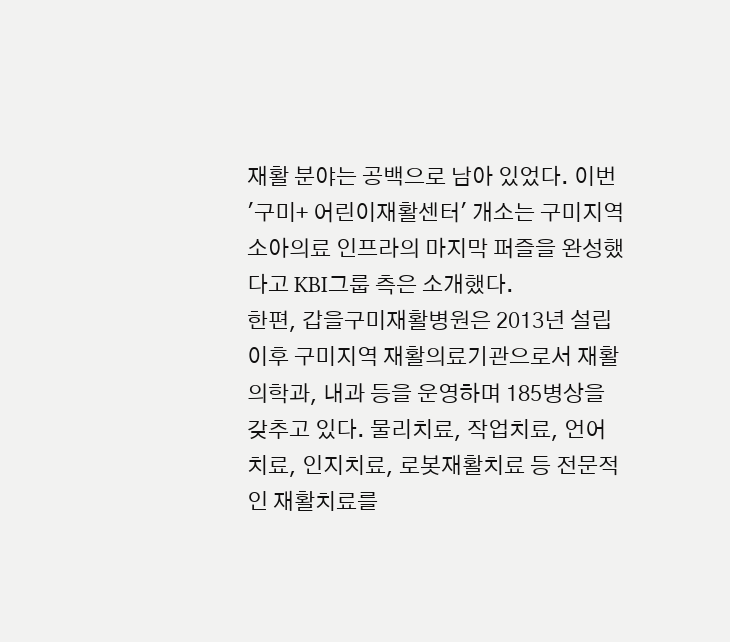재활 분야는 공백으로 남아 있었다. 이번 '구미+ 어린이재활센터' 개소는 구미지역 소아의료 인프라의 마지막 퍼즐을 완성했다고 KBI그룹 측은 소개했다.
한편, 갑을구미재활병원은 2013년 설립 이후 구미지역 재활의료기관으로서 재활의학과, 내과 등을 운영하며 185병상을 갖추고 있다. 물리치료, 작업치료, 언어치료, 인지치료, 로봇재활치료 등 전문적인 재활치료를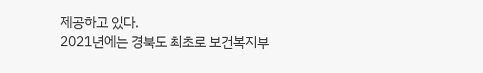제공하고 있다.
2021년에는 경북도 최초로 보건복지부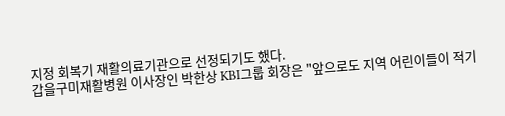지정 회복기 재활의료기관으로 선정되기도 했다.
갑을구미재활병원 이사장인 박한상 KBI그룹 회장은 "앞으로도 지역 어린이들이 적기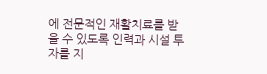에 전문적인 재활치료를 받을 수 있도록 인력과 시설 투자를 지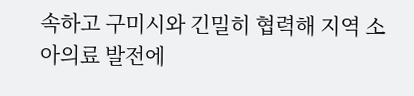속하고 구미시와 긴밀히 협력해 지역 소아의료 발전에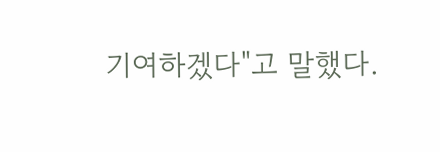기여하겠다"고 말했다.